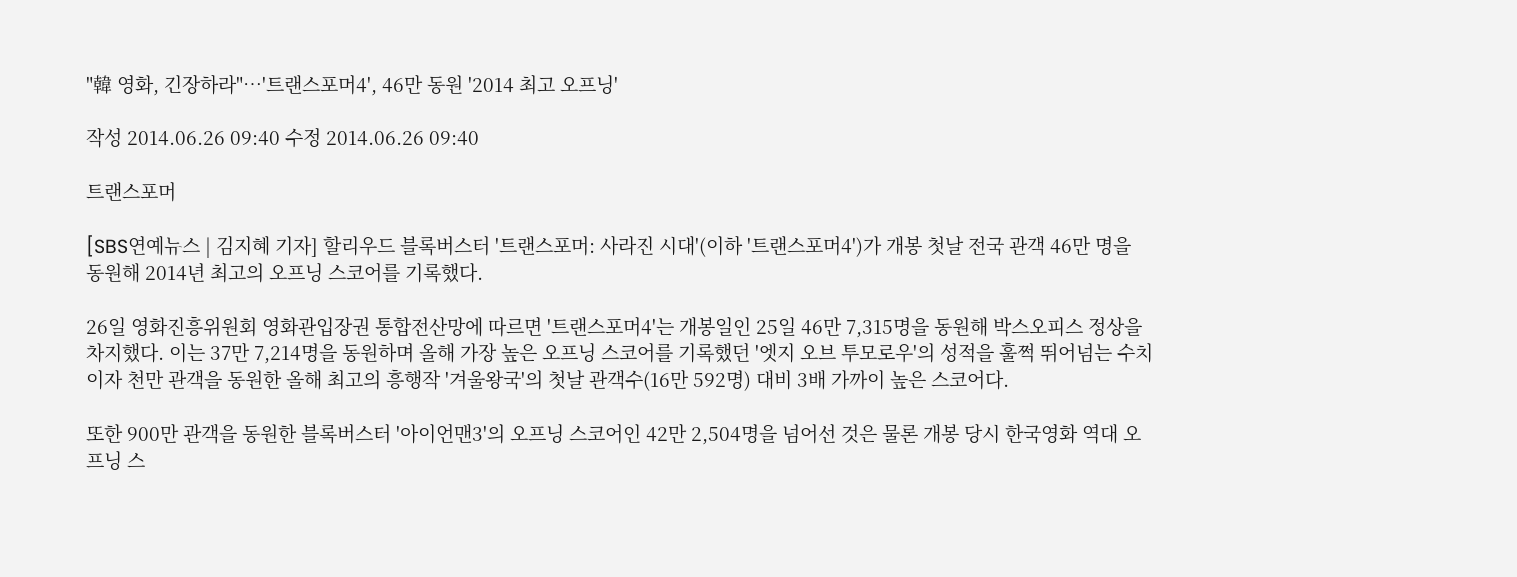"韓 영화, 긴장하라"…'트랜스포머4', 46만 동원 '2014 최고 오프닝'

작성 2014.06.26 09:40 수정 2014.06.26 09:40

트랜스포머

[SBS연예뉴스 | 김지혜 기자] 할리우드 블록버스터 '트랜스포머: 사라진 시대'(이하 '트랜스포머4')가 개봉 첫날 전국 관객 46만 명을 동원해 2014년 최고의 오프닝 스코어를 기록했다.

26일 영화진흥위원회 영화관입장권 통합전산망에 따르면 '트랜스포머4'는 개봉일인 25일 46만 7,315명을 동원해 박스오피스 정상을 차지했다. 이는 37만 7,214명을 동원하며 올해 가장 높은 오프닝 스코어를 기록했던 '엣지 오브 투모로우'의 성적을 훌쩍 뛰어넘는 수치이자 천만 관객을 동원한 올해 최고의 흥행작 '겨울왕국'의 첫날 관객수(16만 592명) 대비 3배 가까이 높은 스코어다.

또한 900만 관객을 동원한 블록버스터 '아이언맨3'의 오프닝 스코어인 42만 2,504명을 넘어선 것은 물론 개봉 당시 한국영화 역대 오프닝 스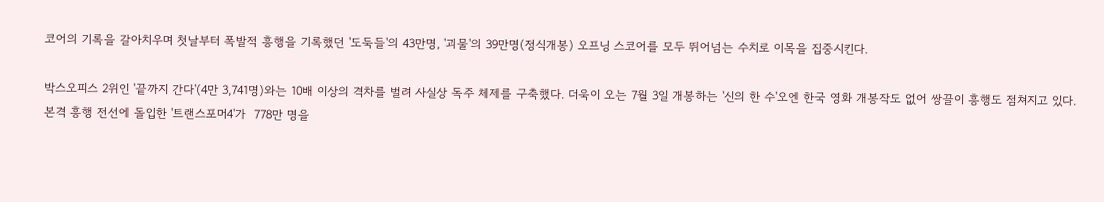코어의 기록을 갈아치우며 첫날부터 폭발적 흥행을 기록했던 '도둑들'의 43만명, '괴물'의 39만명(정식개봉) 오프닝 스코어를 모두 뛰어넘는 수치로 이목을 집중시킨다.

박스오피스 2위인 '끝까지 간다'(4만 3,741명)와는 10배 이상의 격차를 벌려 사실상 독주 체제를 구축했다. 더욱이 오는 7월 3일 개봉하는 '신의 한 수'오엔 한국 영화 개봉작도 없어 쌍끌이 흥행도 점쳐지고 있다. 본격 흥행 전선에 돌입한 '트랜스포머4'가  778만 명을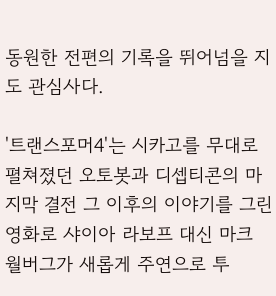동원한 전편의 기록을 뛰어넘을 지도 관심사다.

'트랜스포머4'는 시카고를 무대로 펼쳐졌던 오토봇과 디셉티콘의 마지막 결전 그 이후의 이야기를 그린 영화로 샤이아 라보프 대신 마크 월버그가 새롭게 주연으로 투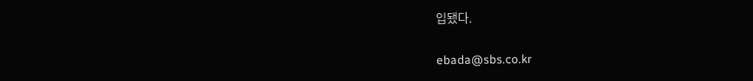입됐다.

ebada@sbs.co.kr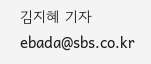김지혜 기자 ebada@sbs.co.kr